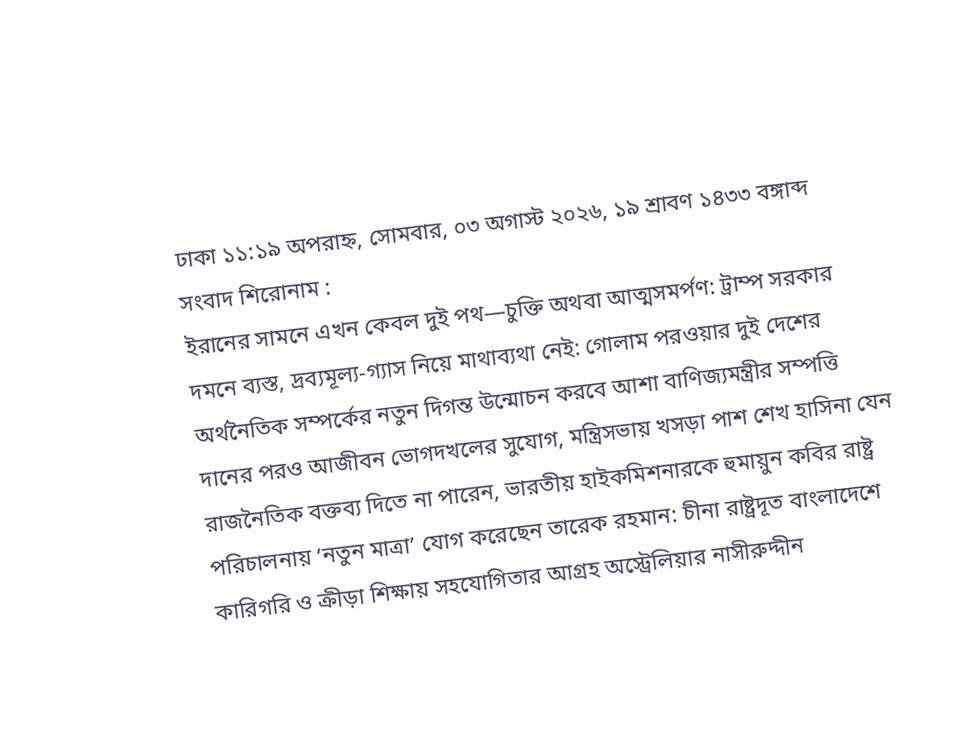ঢাকা ১১:১৯ অপরাহ্ন, সোমবার, ০৩ অগাস্ট ২০২৬, ১৯ শ্রাবণ ১৪৩৩ বঙ্গাব্দ
সংবাদ শিরোনাম :
ইরানের সামনে এখন কেবল দুই পথ—চুক্তি অথবা আত্মসমর্পণ: ট্রাম্প সরকার দমনে ব্যস্ত, দ্রব্যমূল্য-গ্যাস নিয়ে মাথাব্যথা নেই: গোলাম পরওয়ার দুই দেশের অর্থনৈতিক সম্পর্কের নতুন দিগন্ত উন্মোচন করবে আশা বাণিজ্যমন্ত্রীর সম্পত্তি দানের পরও আজীবন ভোগদখলের সুযোগ, মন্ত্রিসভায় খসড়া পাশ শেখ হাসিনা যেন রাজনৈতিক বক্তব্য দিতে না পারেন, ভারতীয় হাইকমিশনারকে হুমায়ুন কবির রাষ্ট্র পরিচালনায় ‘নতুন মাত্রা’ যোগ করেছেন তারেক রহমান: চীনা রাষ্ট্রদূত বাংলাদেশে কারিগরি ও ক্রীড়া শিক্ষায় সহযোগিতার আগ্রহ অস্ট্রেলিয়ার নাসীরুদ্দীন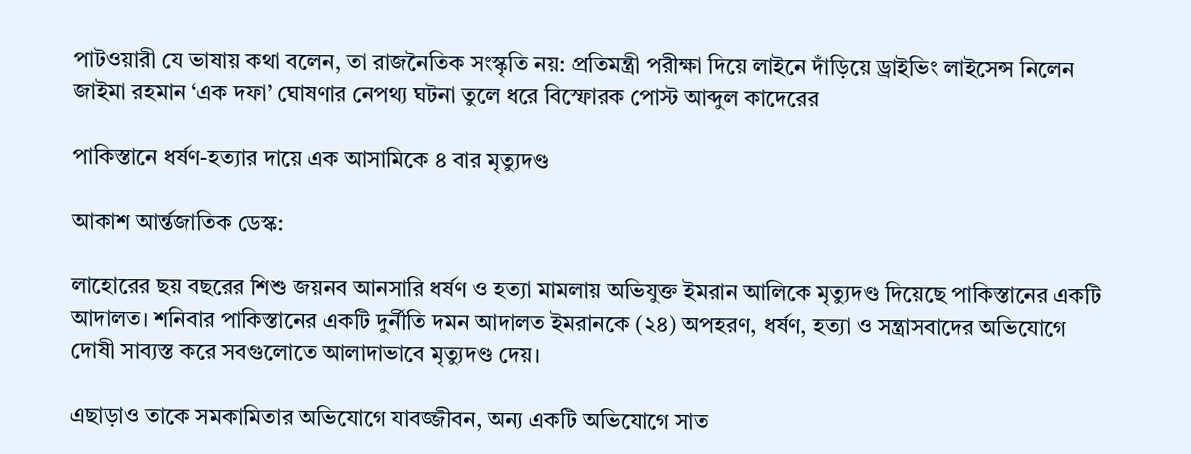পাটওয়ারী যে ভাষায় কথা বলেন, তা রাজনৈতিক সংস্কৃতি নয়: প্রতিমন্ত্রী পরীক্ষা দিয়ে লাইনে দাঁড়িয়ে ড্রাইভিং লাইসেন্স নিলেন জাইমা রহমান ‘এক দফা’ ঘোষণার নেপথ্য ঘটনা তুলে ধরে বিস্ফোরক পোস্ট আব্দুল কাদেরের

পাকিস্তানে ধর্ষণ-হত্যার দায়ে এক আসামিকে ৪ বার মৃত্যুদণ্ড

আকাশ আর্ন্তজাতিক ডেস্ক:

লাহোরের ছয় বছরের শিশু জয়নব আনসারি ধর্ষণ ও হত্যা মামলায় অভিযুক্ত ইমরান আলিকে মৃত্যুদণ্ড দিয়েছে পাকিস্তানের একটি আদালত। শনিবার পাকিস্তানের একটি দুর্নীতি দমন আদালত ইমরানকে (২৪) অপহরণ, ধর্ষণ, হত্যা ও সন্ত্রাসবাদের অভিযোগে দোষী সাব্যস্ত করে সবগুলোতে আলাদাভাবে মৃত্যুদণ্ড দেয়।

এছাড়াও তাকে সমকামিতার অভিযোগে যাবজ্জীবন, অন্য একটি অভিযোগে সাত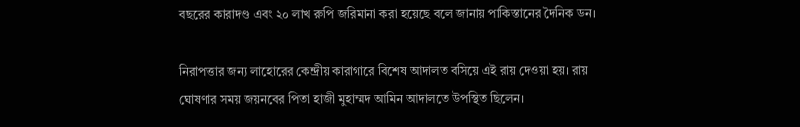বছরের কারাদণ্ড এবং ২০ লাখ রুপি জরিমানা করা হয়েছে বলে জানায় পাকিস্তানের দৈনিক ডন।

নিরাপত্তার জন্য লাহোরের কেন্দ্রীয় কারাগারে বিশেষ আদালত বসিয়ে এই রায় দেওয়া হয়। রায় ঘোষণার সময় জয়নবের পিতা হাজী মুহাম্মদ আমিন আদালতে উপস্থিত ছিলেন।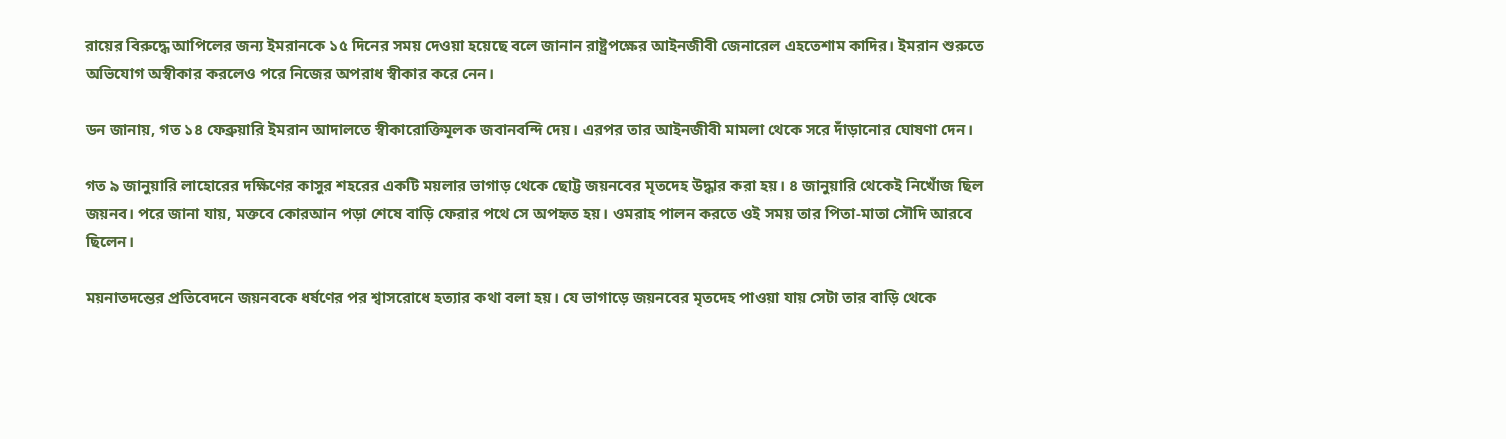রায়ের বিরুদ্ধে আপিলের জন্য ইমরানকে ১৫ দিনের সময় দেওয়া হয়েছে বলে জানান রাষ্ট্রপক্ষের আইনজীবী জেনারেল এহতেশাম কাদির। ইমরান শুরুতে অভিযোগ অস্বীকার করলেও পরে নিজের অপরাধ স্বীকার করে নেন।

ডন জানায়, গত ১৪ ফেব্রুয়ারি ইমরান আদালতে স্বীকারোক্তিমূলক জবানবন্দি দেয়। এরপর তার আইনজীবী মামলা থেকে সরে দাঁড়ানোর ঘোষণা দেন।

গত ৯ জানুয়ারি লাহোরের দক্ষিণের কাসুর শহরের একটি ময়লার ভাগাড় থেকে ছোট্ট জয়নবের মৃতদেহ উদ্ধার করা হয়। ৪ জানুয়ারি থেকেই নিখোঁজ ছিল জয়নব। পরে জানা যায়, মক্তবে কোরআন পড়া শেষে বাড়ি ফেরার পথে সে অপহৃত হয়। ওমরাহ পালন করতে ওই সময় তার পিতা-মাতা সৌদি আরবে ছিলেন।

ময়নাতদন্তের প্রতিবেদনে জয়নবকে ধর্ষণের পর শ্বাসরোধে হত্যার কথা বলা হয়। যে ভাগাড়ে জয়নবের মৃতদেহ পাওয়া যায় সেটা তার বাড়ি থেকে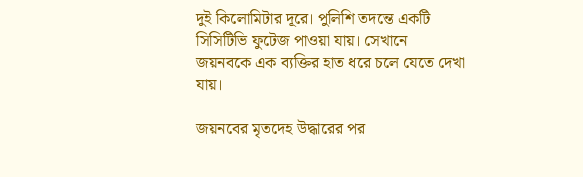দুই কিলোমিটার দূরে। পুলিশি তদন্তে একটি সিসিটিভি ফুটেজ পাওয়া যায়। সেখানে জয়নবকে এক ব্যক্তির হাত ধরে চলে যেতে দেখা যায়।

জয়নবের মৃতদেহ উদ্ধারের পর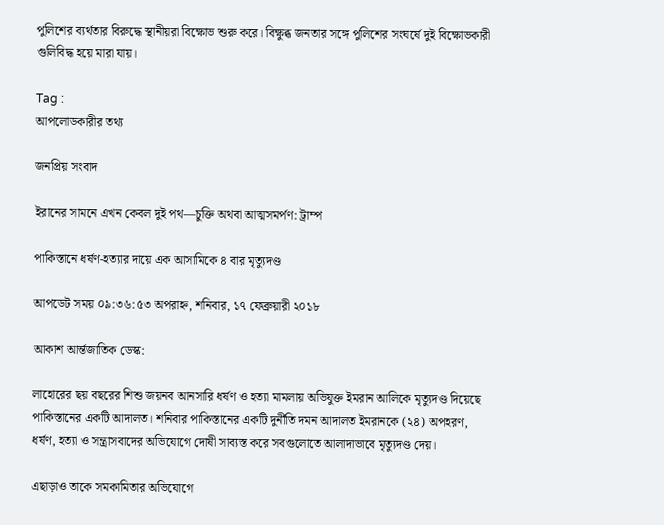পুলিশের ব্যর্থতার বিরুদ্ধে স্থানীয়রা বিক্ষোভ শুরু করে। বিক্ষুব্ধ জনতার সঙ্গে পুলিশের সংঘর্ষে দুই বিক্ষোভকারী গুলিবিদ্ধ হয়ে মারা যায়।

Tag :
আপলোডকারীর তথ্য

জনপ্রিয় সংবাদ

ইরানের সামনে এখন কেবল দুই পথ—চুক্তি অথবা আত্মসমর্পণ: ট্রাম্প

পাকিস্তানে ধর্ষণ-হত্যার দায়ে এক আসামিকে ৪ বার মৃত্যুদণ্ড

আপডেট সময় ০৯:৩৬:৫৩ অপরাহ্ন, শনিবার, ১৭ ফেব্রুয়ারী ২০১৮

আকাশ আর্ন্তজাতিক ডেস্ক:

লাহোরের ছয় বছরের শিশু জয়নব আনসারি ধর্ষণ ও হত্যা মামলায় অভিযুক্ত ইমরান আলিকে মৃত্যুদণ্ড দিয়েছে পাকিস্তানের একটি আদালত। শনিবার পাকিস্তানের একটি দুর্নীতি দমন আদালত ইমরানকে (২৪) অপহরণ, ধর্ষণ, হত্যা ও সন্ত্রাসবাদের অভিযোগে দোষী সাব্যস্ত করে সবগুলোতে আলাদাভাবে মৃত্যুদণ্ড দেয়।

এছাড়াও তাকে সমকামিতার অভিযোগে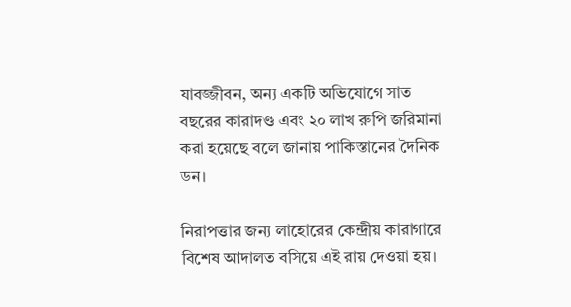যাবজ্জীবন, অন্য একটি অভিযোগে সাত বছরের কারাদণ্ড এবং ২০ লাখ রুপি জরিমানা করা হয়েছে বলে জানায় পাকিস্তানের দৈনিক ডন।

নিরাপত্তার জন্য লাহোরের কেন্দ্রীয় কারাগারে বিশেষ আদালত বসিয়ে এই রায় দেওয়া হয়।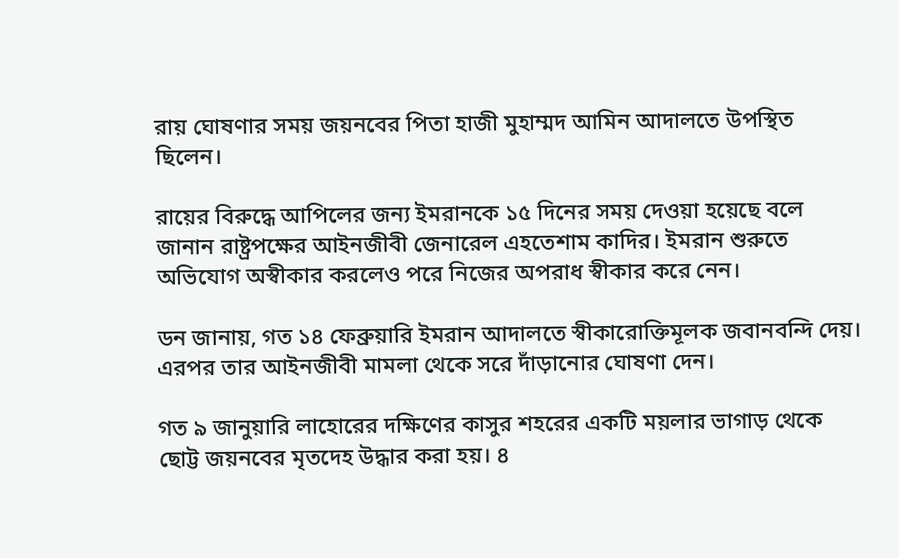রায় ঘোষণার সময় জয়নবের পিতা হাজী মুহাম্মদ আমিন আদালতে উপস্থিত ছিলেন।

রায়ের বিরুদ্ধে আপিলের জন্য ইমরানকে ১৫ দিনের সময় দেওয়া হয়েছে বলে জানান রাষ্ট্রপক্ষের আইনজীবী জেনারেল এহতেশাম কাদির। ইমরান শুরুতে অভিযোগ অস্বীকার করলেও পরে নিজের অপরাধ স্বীকার করে নেন।

ডন জানায়, গত ১৪ ফেব্রুয়ারি ইমরান আদালতে স্বীকারোক্তিমূলক জবানবন্দি দেয়। এরপর তার আইনজীবী মামলা থেকে সরে দাঁড়ানোর ঘোষণা দেন।

গত ৯ জানুয়ারি লাহোরের দক্ষিণের কাসুর শহরের একটি ময়লার ভাগাড় থেকে ছোট্ট জয়নবের মৃতদেহ উদ্ধার করা হয়। ৪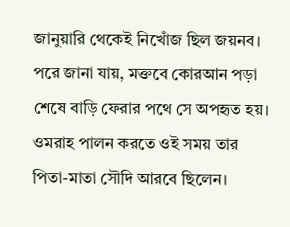জানুয়ারি থেকেই নিখোঁজ ছিল জয়নব। পরে জানা যায়, মক্তবে কোরআন পড়া শেষে বাড়ি ফেরার পথে সে অপহৃত হয়। ওমরাহ পালন করতে ওই সময় তার পিতা-মাতা সৌদি আরবে ছিলেন।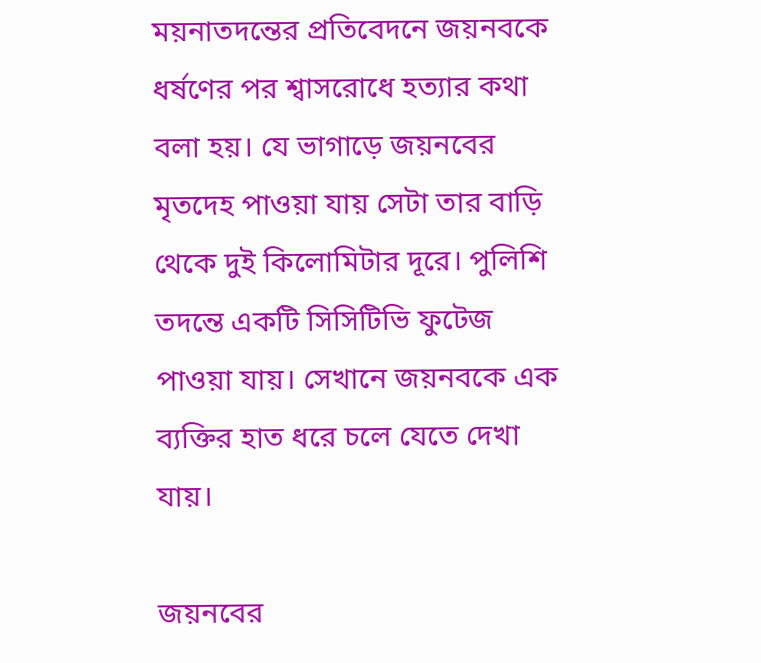ময়নাতদন্তের প্রতিবেদনে জয়নবকে ধর্ষণের পর শ্বাসরোধে হত্যার কথা বলা হয়। যে ভাগাড়ে জয়নবের মৃতদেহ পাওয়া যায় সেটা তার বাড়ি থেকে দুই কিলোমিটার দূরে। পুলিশি তদন্তে একটি সিসিটিভি ফুটেজ পাওয়া যায়। সেখানে জয়নবকে এক ব্যক্তির হাত ধরে চলে যেতে দেখা যায়।

জয়নবের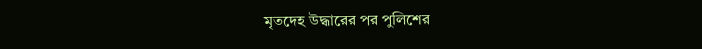মৃতদেহ উদ্ধারের পর পুলিশের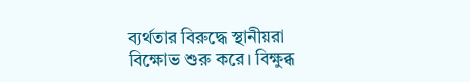ব্যর্থতার বিরুদ্ধে স্থানীয়রা বিক্ষোভ শুরু করে। বিক্ষুব্ধ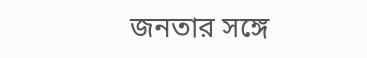জনতার সঙ্গে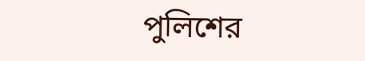পুলিশের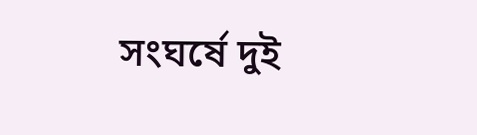সংঘর্ষে দুই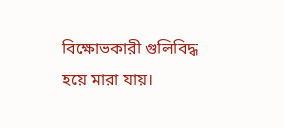বিক্ষোভকারী গুলিবিদ্ধ হয়ে মারা যায়।